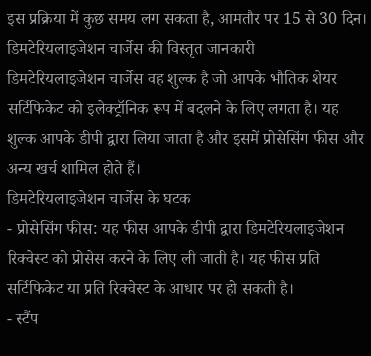इस प्रक्रिया में कुछ समय लग सकता है, आमतौर पर 15 से 30 दिन।
डिमटेरियलाइजेशन चार्जेस की विस्तृत जानकारी
डिमटेरियलाइजेशन चार्जेस वह शुल्क है जो आपके भौतिक शेयर सर्टिफिकेट को इलेक्ट्रॉनिक रूप में बदलने के लिए लगता है। यह शुल्क आपके डीपी द्वारा लिया जाता है और इसमें प्रोसेसिंग फीस और अन्य खर्च शामिल होते हैं।
डिमटेरियलाइजेशन चार्जेस के घटक
- प्रोसेसिंग फीस: यह फीस आपके डीपी द्वारा डिमटेरियलाइजेशन रिक्वेस्ट को प्रोसेस करने के लिए ली जाती है। यह फीस प्रति सर्टिफिकेट या प्रति रिक्वेस्ट के आधार पर हो सकती है।
- स्टैंप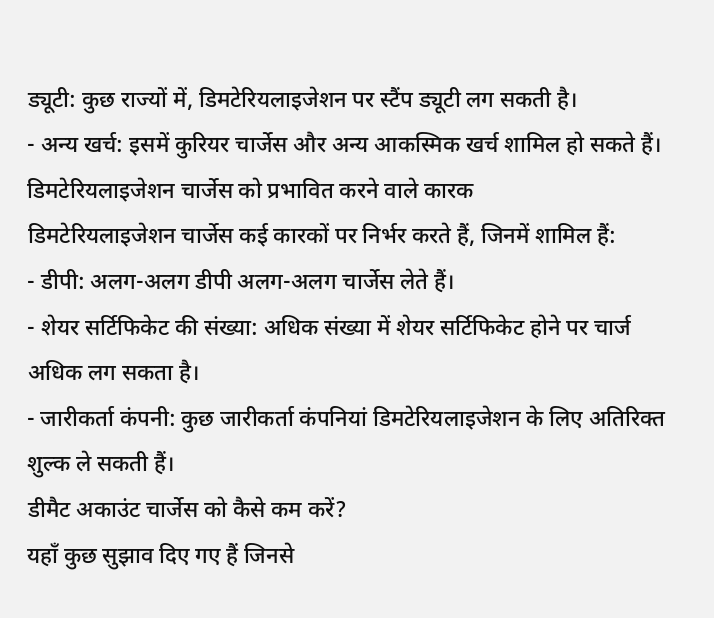ड्यूटी: कुछ राज्यों में, डिमटेरियलाइजेशन पर स्टैंप ड्यूटी लग सकती है।
- अन्य खर्च: इसमें कुरियर चार्जेस और अन्य आकस्मिक खर्च शामिल हो सकते हैं।
डिमटेरियलाइजेशन चार्जेस को प्रभावित करने वाले कारक
डिमटेरियलाइजेशन चार्जेस कई कारकों पर निर्भर करते हैं, जिनमें शामिल हैं:
- डीपी: अलग-अलग डीपी अलग-अलग चार्जेस लेते हैं।
- शेयर सर्टिफिकेट की संख्या: अधिक संख्या में शेयर सर्टिफिकेट होने पर चार्ज अधिक लग सकता है।
- जारीकर्ता कंपनी: कुछ जारीकर्ता कंपनियां डिमटेरियलाइजेशन के लिए अतिरिक्त शुल्क ले सकती हैं।
डीमैट अकाउंट चार्जेस को कैसे कम करें?
यहाँ कुछ सुझाव दिए गए हैं जिनसे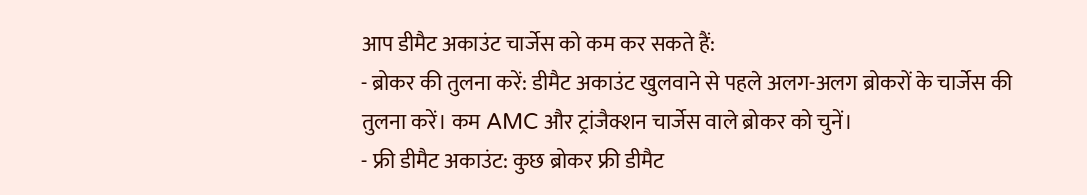आप डीमैट अकाउंट चार्जेस को कम कर सकते हैं:
- ब्रोकर की तुलना करें: डीमैट अकाउंट खुलवाने से पहले अलग-अलग ब्रोकरों के चार्जेस की तुलना करें। कम AMC और ट्रांजैक्शन चार्जेस वाले ब्रोकर को चुनें।
- फ्री डीमैट अकाउंट: कुछ ब्रोकर फ्री डीमैट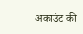अकाउंट की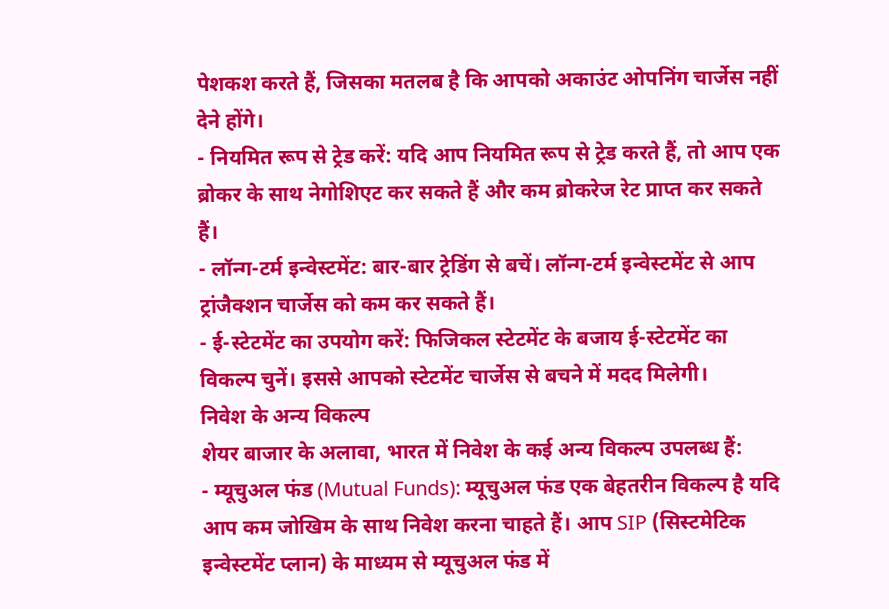पेशकश करते हैं, जिसका मतलब है कि आपको अकाउंट ओपनिंग चार्जेस नहीं देने होंगे।
- नियमित रूप से ट्रेड करें: यदि आप नियमित रूप से ट्रेड करते हैं, तो आप एक ब्रोकर के साथ नेगोशिएट कर सकते हैं और कम ब्रोकरेज रेट प्राप्त कर सकते हैं।
- लॉन्ग-टर्म इन्वेस्टमेंट: बार-बार ट्रेडिंग से बचें। लॉन्ग-टर्म इन्वेस्टमेंट से आप ट्रांजैक्शन चार्जेस को कम कर सकते हैं।
- ई-स्टेटमेंट का उपयोग करें: फिजिकल स्टेटमेंट के बजाय ई-स्टेटमेंट का विकल्प चुनें। इससे आपको स्टेटमेंट चार्जेस से बचने में मदद मिलेगी।
निवेश के अन्य विकल्प
शेयर बाजार के अलावा, भारत में निवेश के कई अन्य विकल्प उपलब्ध हैं:
- म्यूचुअल फंड (Mutual Funds): म्यूचुअल फंड एक बेहतरीन विकल्प है यदि आप कम जोखिम के साथ निवेश करना चाहते हैं। आप SIP (सिस्टमेटिक इन्वेस्टमेंट प्लान) के माध्यम से म्यूचुअल फंड में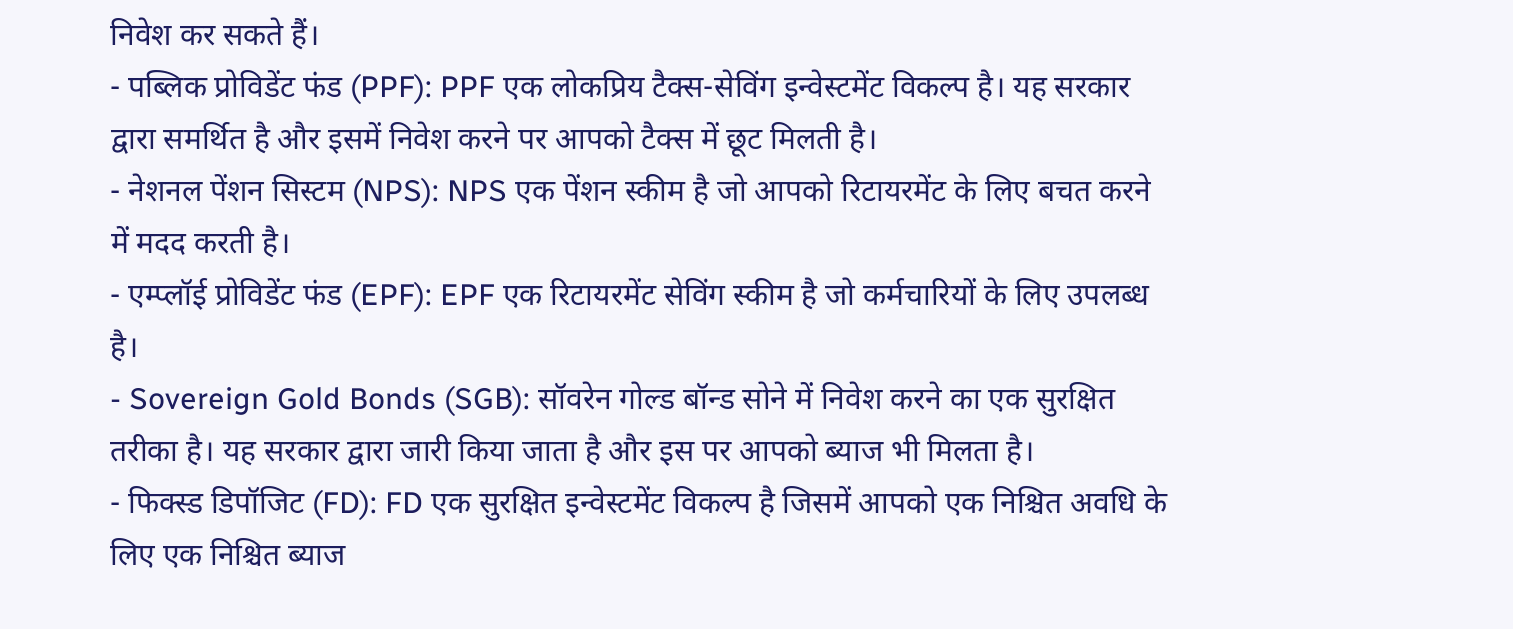निवेश कर सकते हैं।
- पब्लिक प्रोविडेंट फंड (PPF): PPF एक लोकप्रिय टैक्स-सेविंग इन्वेस्टमेंट विकल्प है। यह सरकार द्वारा समर्थित है और इसमें निवेश करने पर आपको टैक्स में छूट मिलती है।
- नेशनल पेंशन सिस्टम (NPS): NPS एक पेंशन स्कीम है जो आपको रिटायरमेंट के लिए बचत करने में मदद करती है।
- एम्प्लॉई प्रोविडेंट फंड (EPF): EPF एक रिटायरमेंट सेविंग स्कीम है जो कर्मचारियों के लिए उपलब्ध है।
- Sovereign Gold Bonds (SGB): सॉवरेन गोल्ड बॉन्ड सोने में निवेश करने का एक सुरक्षित तरीका है। यह सरकार द्वारा जारी किया जाता है और इस पर आपको ब्याज भी मिलता है।
- फिक्स्ड डिपॉजिट (FD): FD एक सुरक्षित इन्वेस्टमेंट विकल्प है जिसमें आपको एक निश्चित अवधि के लिए एक निश्चित ब्याज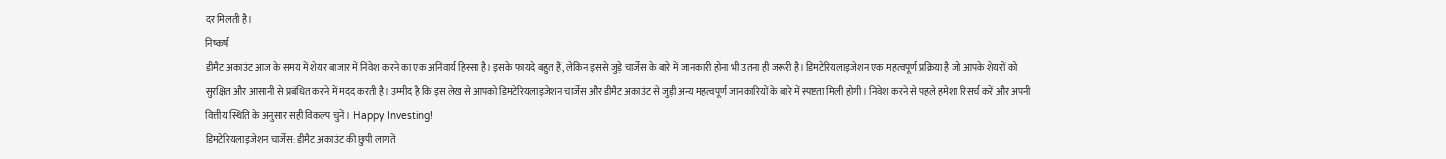दर मिलती है।
निष्कर्ष
डीमैट अकाउंट आज के समय में शेयर बाजार में निवेश करने का एक अनिवार्य हिस्सा है। इसके फायदे बहुत हैं, लेकिन इससे जुड़े चार्जेस के बारे में जानकारी होना भी उतना ही जरूरी है। डिमटेरियलाइजेशन एक महत्वपूर्ण प्रक्रिया है जो आपके शेयरों को सुरक्षित और आसानी से प्रबंधित करने में मदद करती है। उम्मीद है कि इस लेख से आपको डिमटेरियलाइजेशन चार्जेस और डीमैट अकाउंट से जुड़ी अन्य महत्वपूर्ण जानकारियों के बारे में स्पष्टता मिली होगी। निवेश करने से पहले हमेशा रिसर्च करें और अपनी वित्तीय स्थिति के अनुसार सही विकल्प चुनें। Happy Investing!
डिमटेरियलाइजेशन चार्जेस: डीमैट अकाउंट की छुपी लागतें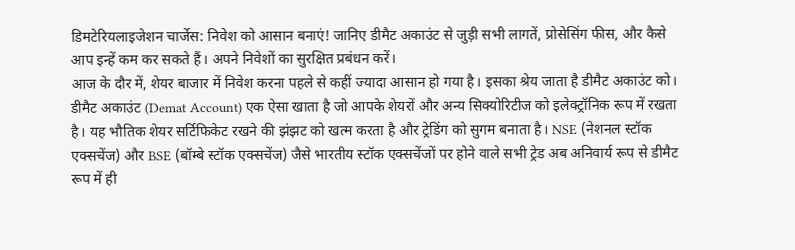डिमटेरियलाइजेशन चार्जेस: निवेश को आसान बनाएं! जानिए डीमैट अकाउंट से जुड़ी सभी लागतें, प्रोसेसिंग फीस, और कैसे आप इन्हें कम कर सकते हैं। अपने निवेशों का सुरक्षित प्रबंधन करें।
आज के दौर में, शेयर बाजार में निवेश करना पहले से कहीं ज्यादा आसान हो गया है। इसका श्रेय जाता है डीमैट अकाउंट को। डीमैट अकाउंट (Demat Account) एक ऐसा खाता है जो आपके शेयरों और अन्य सिक्योरिटीज को इलेक्ट्रॉनिक रूप में रखता है। यह भौतिक शेयर सर्टिफिकेट रखने की झंझट को खत्म करता है और ट्रेडिंग को सुगम बनाता है। NSE (नेशनल स्टॉक एक्सचेंज) और BSE (बॉम्बे स्टॉक एक्सचेंज) जैसे भारतीय स्टॉक एक्सचेंजों पर होने वाले सभी ट्रेड अब अनिवार्य रूप से डीमैट रूप में ही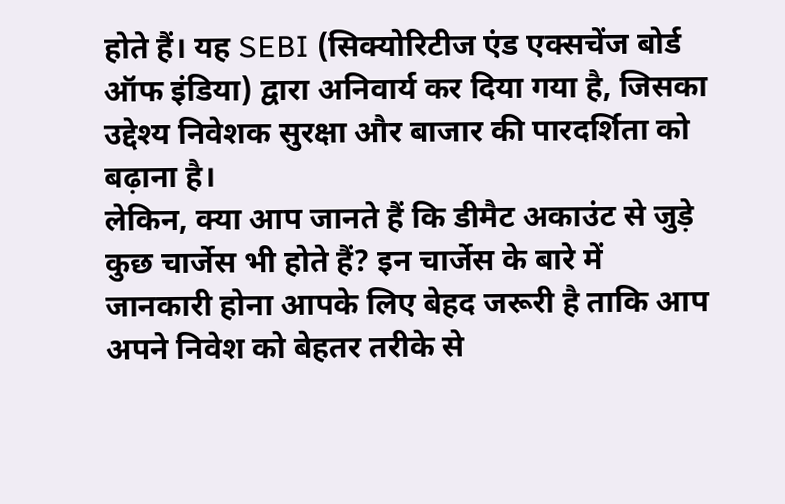होते हैं। यह SEBI (सिक्योरिटीज एंड एक्सचेंज बोर्ड ऑफ इंडिया) द्वारा अनिवार्य कर दिया गया है, जिसका उद्देश्य निवेशक सुरक्षा और बाजार की पारदर्शिता को बढ़ाना है।
लेकिन, क्या आप जानते हैं कि डीमैट अकाउंट से जुड़े कुछ चार्जेस भी होते हैं? इन चार्जेस के बारे में जानकारी होना आपके लिए बेहद जरूरी है ताकि आप अपने निवेश को बेहतर तरीके से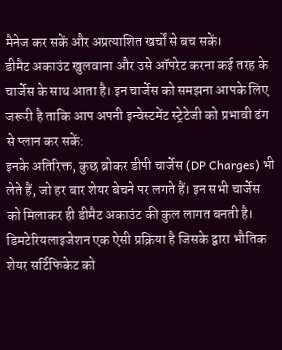मैनेज कर सकें और अप्रत्याशित खर्चों से बच सकें।
डीमैट अकाउंट खुलवाना और उसे ऑपरेट करना कई तरह के चार्जेस के साथ आता है। इन चार्जेस को समझना आपके लिए जरूरी है ताकि आप अपनी इन्वेस्टमेंट स्ट्रेटेजी को प्रभावी ढंग से प्लान कर सकें:
इनके अतिरिक्त, कुछ ब्रोकर डीपी चार्जेस (DP Charges) भी लेते हैं, जो हर बार शेयर बेचने पर लगते हैं। इन सभी चार्जेस को मिलाकर ही डीमैट अकाउंट की कुल लागत बनती है।
डिमटेरियलाइजेशन एक ऐसी प्रक्रिया है जिसके द्वारा भौतिक शेयर सर्टिफिकेट को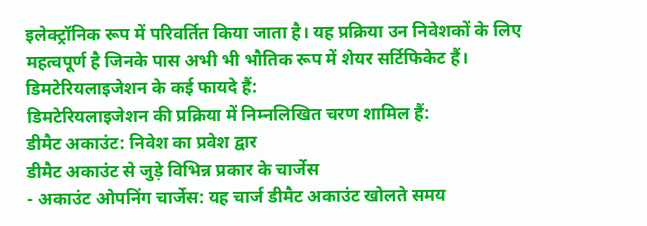इलेक्ट्रॉनिक रूप में परिवर्तित किया जाता है। यह प्रक्रिया उन निवेशकों के लिए महत्वपूर्ण है जिनके पास अभी भी भौतिक रूप में शेयर सर्टिफिकेट हैं। डिमटेरियलाइजेशन के कई फायदे हैं:
डिमटेरियलाइजेशन की प्रक्रिया में निम्नलिखित चरण शामिल हैं:
डीमैट अकाउंट: निवेश का प्रवेश द्वार
डीमैट अकाउंट से जुड़े विभिन्न प्रकार के चार्जेस
- अकाउंट ओपनिंग चार्जेस: यह चार्ज डीमैट अकाउंट खोलते समय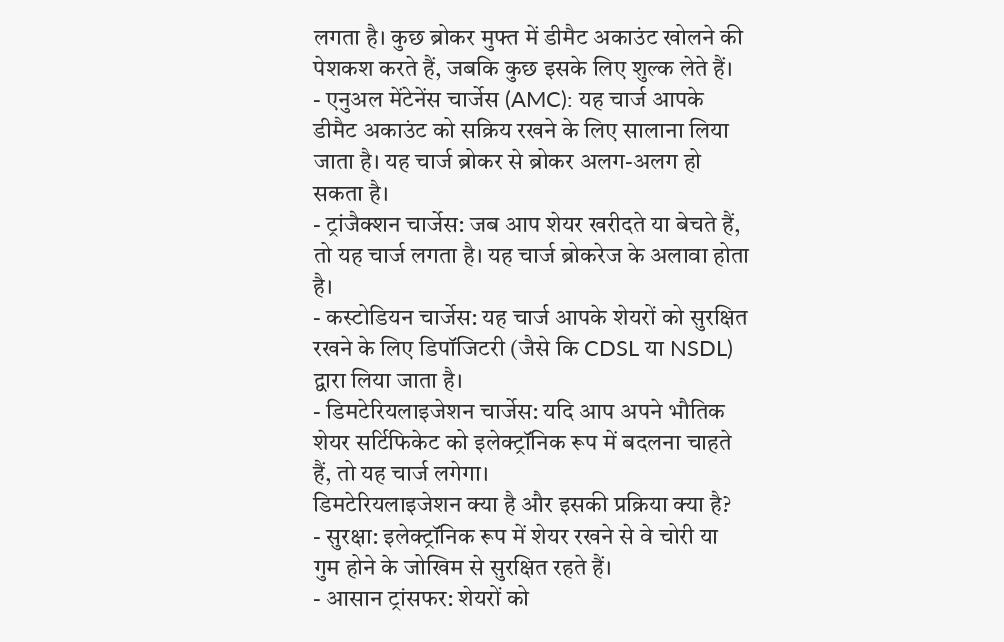लगता है। कुछ ब्रोकर मुफ्त में डीमैट अकाउंट खोलने की पेशकश करते हैं, जबकि कुछ इसके लिए शुल्क लेते हैं।
- एनुअल मेंटेनेंस चार्जेस (AMC): यह चार्ज आपके डीमैट अकाउंट को सक्रिय रखने के लिए सालाना लिया जाता है। यह चार्ज ब्रोकर से ब्रोकर अलग-अलग हो सकता है।
- ट्रांजैक्शन चार्जेस: जब आप शेयर खरीदते या बेचते हैं, तो यह चार्ज लगता है। यह चार्ज ब्रोकरेज के अलावा होता है।
- कस्टोडियन चार्जेस: यह चार्ज आपके शेयरों को सुरक्षित रखने के लिए डिपॉजिटरी (जैसे कि CDSL या NSDL) द्वारा लिया जाता है।
- डिमटेरियलाइजेशन चार्जेस: यदि आप अपने भौतिक शेयर सर्टिफिकेट को इलेक्ट्रॉनिक रूप में बदलना चाहते हैं, तो यह चार्ज लगेगा।
डिमटेरियलाइजेशन क्या है और इसकी प्रक्रिया क्या है?
- सुरक्षा: इलेक्ट्रॉनिक रूप में शेयर रखने से वे चोरी या गुम होने के जोखिम से सुरक्षित रहते हैं।
- आसान ट्रांसफर: शेयरों को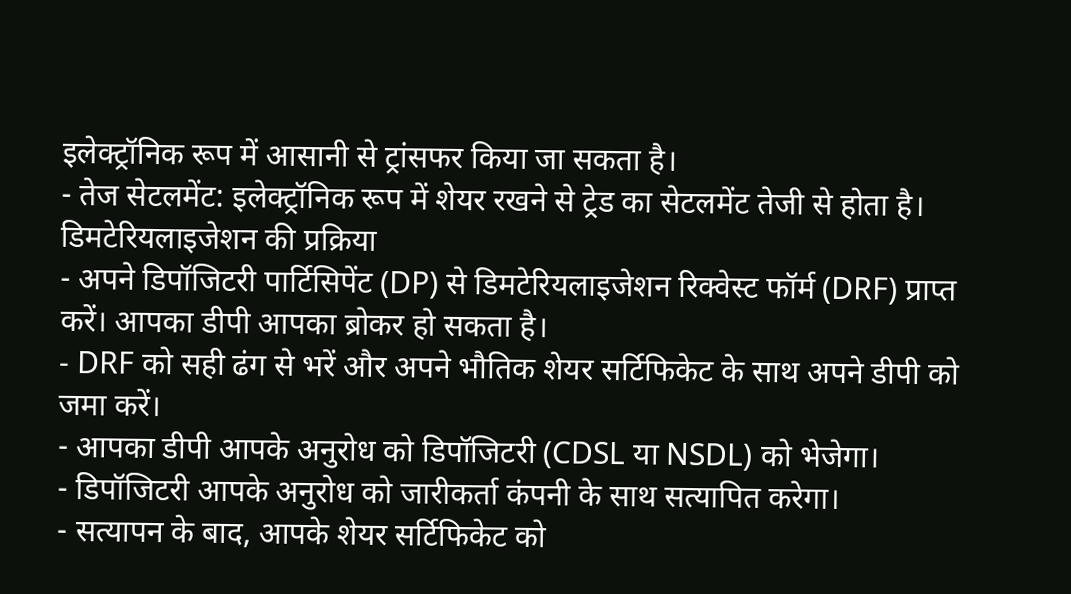इलेक्ट्रॉनिक रूप में आसानी से ट्रांसफर किया जा सकता है।
- तेज सेटलमेंट: इलेक्ट्रॉनिक रूप में शेयर रखने से ट्रेड का सेटलमेंट तेजी से होता है।
डिमटेरियलाइजेशन की प्रक्रिया
- अपने डिपॉजिटरी पार्टिसिपेंट (DP) से डिमटेरियलाइजेशन रिक्वेस्ट फॉर्म (DRF) प्राप्त करें। आपका डीपी आपका ब्रोकर हो सकता है।
- DRF को सही ढंग से भरें और अपने भौतिक शेयर सर्टिफिकेट के साथ अपने डीपी को जमा करें।
- आपका डीपी आपके अनुरोध को डिपॉजिटरी (CDSL या NSDL) को भेजेगा।
- डिपॉजिटरी आपके अनुरोध को जारीकर्ता कंपनी के साथ सत्यापित करेगा।
- सत्यापन के बाद, आपके शेयर सर्टिफिकेट को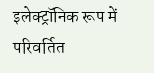इलेक्ट्रॉनिक रूप में परिवर्तित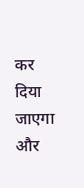कर दिया जाएगा और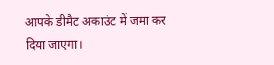आपके डीमैट अकाउंट में जमा कर दिया जाएगा।